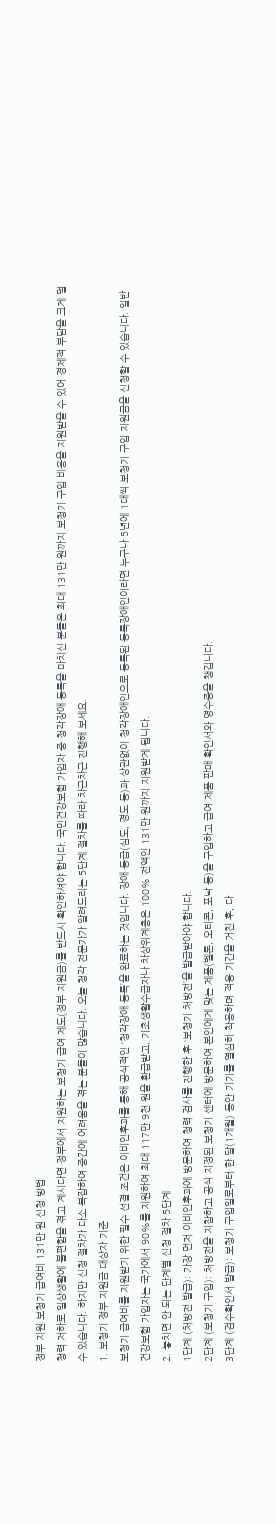정부 지원 보청기 급여비 131만 원 신청 방법
청력 저하로 일상생활에 불편함을 겪고 계시다면 정부에서 지원하는 보청기 급여 제도(정부 지원금)를 반드시 확인하셔야 합니다. 국민건강보험 가입자 중 청각장애 등록을 마치신 분들은 최대 131만 원까지 보청기 구입 비용을 지원받을 수 있어 경제적 부담을 크게 덜 수 있습니다. 하지만 신청 절차가 다소 복잡하여 중간에 어려움을 겪는 분들이 많습니다. 오늘 청각 전문가가 알려드리는 5단계 절차를 따라 차근차근 진행해 보세요.
1. 보청기 정부 지원금 대상자 기준
보청기 급여비를 지원받기 위한 필수 선결 조건은 이비인후과를 통해 공식적인 ‘청각장애 등록’을 완료하는 것입니다. 장애 등급(심도, 경도 등)과 상관없이 청각장애인으로 등록된 등록장애인이라면 누구나 5년에 1대씩 보청기 구입 지원금을 신청할 수 있습니다. 일반 건강보험 가입자는 국가에서 90%를 지원하여 최대 117만 9천 원을 환급받고, 기초생활수급자나 차상위계층은 100% 전액인 131만 원까지 지원받게 됩니다.
2. 놓치면 안 되는 단계별 신청 절차 5단계
1단계 (처방전 발급): 가장 먼저 이비인후과에 방문하여 청력 검사를 진행한 후 ‘보청기 처방전’을 발급받아야 합니다.
2단계 (보청기 구입): 처방전을 지참하고 공식 지정된 보청기 센터에 방문하여 본인에게 맞는 제품(벨톤, 오티콘, 포낙 등)을 구입하고 급여 제품 판매 확인서와 영수증을 챙깁니다.
3단계 (검수확인서 발급): 보청기 구입일로부터 한 달(1개월) 동안 기기를 열심히 착용하며 적응 기간을 거친 후, 다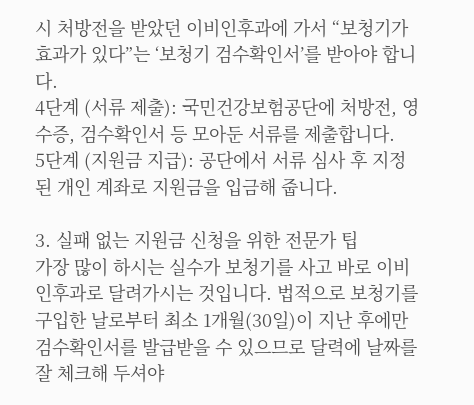시 처방전을 받았던 이비인후과에 가서 “보청기가 효과가 있다”는 ‘보청기 검수확인서’를 받아야 합니다.
4단계 (서류 제출): 국민건강보험공단에 처방전, 영수증, 검수확인서 등 모아둔 서류를 제출합니다.
5단계 (지원금 지급): 공단에서 서류 심사 후 지정된 개인 계좌로 지원금을 입금해 줍니다.

3. 실패 없는 지원금 신청을 위한 전문가 팁
가장 많이 하시는 실수가 보청기를 사고 바로 이비인후과로 달려가시는 것입니다. 법적으로 보청기를 구입한 날로부터 최소 1개월(30일)이 지난 후에만 검수확인서를 발급받을 수 있으므로 달력에 날짜를 잘 체크해 두셔야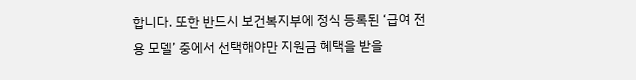합니다. 또한 반드시 보건복지부에 정식 등록된 ‘급여 전용 모델’ 중에서 선택해야만 지원금 혜택을 받을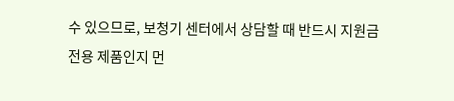수 있으므로, 보청기 센터에서 상담할 때 반드시 지원금 전용 제품인지 먼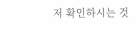저 확인하시는 것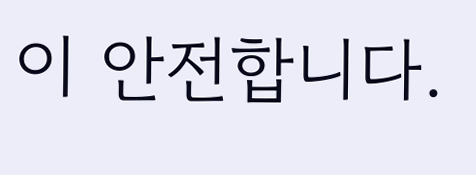이 안전합니다.